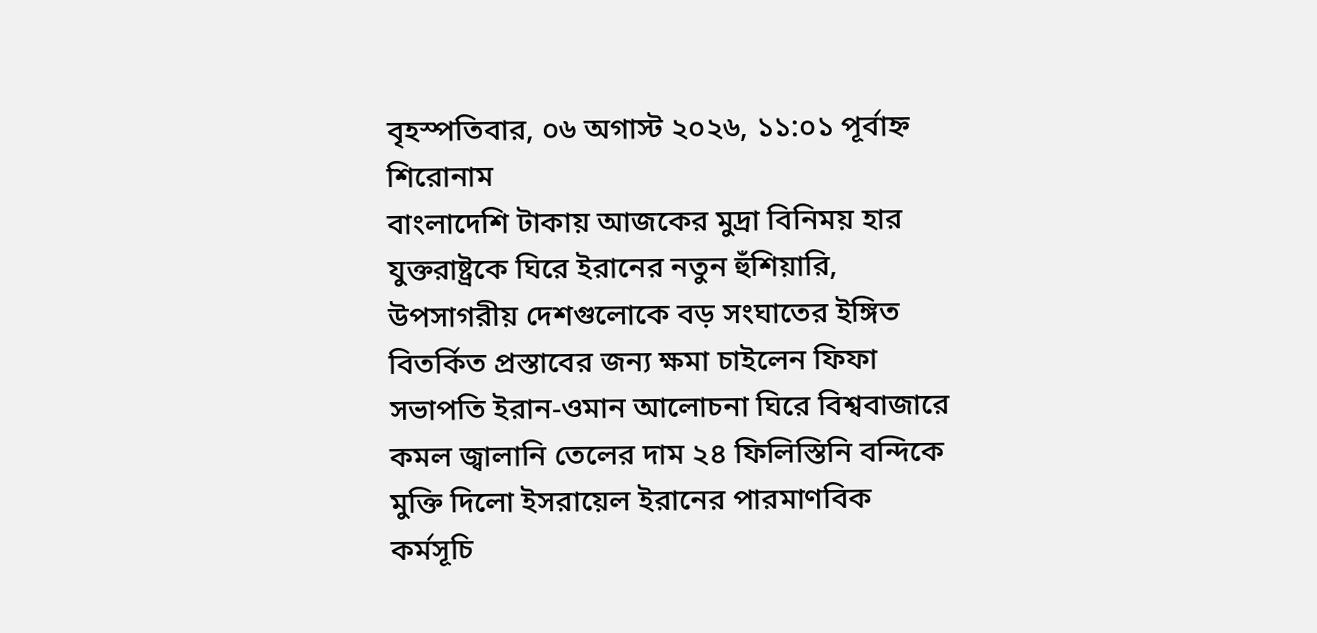বৃহস্পতিবার, ০৬ অগাস্ট ২০২৬, ১১:০১ পূর্বাহ্ন
শিরোনাম
বাংলাদেশি টাকায় আজকের মুদ্রা বিনিময় হার যুক্তরাষ্ট্রকে ঘিরে ইরানের নতুন হুঁশিয়ারি, উপসাগরীয় দেশগুলোকে বড় সংঘাতের ইঙ্গিত বিতর্কিত প্রস্তাবের জন্য ক্ষমা চাইলেন ফিফা সভাপতি ইরান-ওমান আলোচনা ঘিরে বিশ্ববাজারে কমল জ্বালানি তেলের দাম ২৪ ফিলিস্তিনি বন্দিকে মুক্তি দিলো ইসরায়েল ইরানের পারমাণবিক কর্মসূচি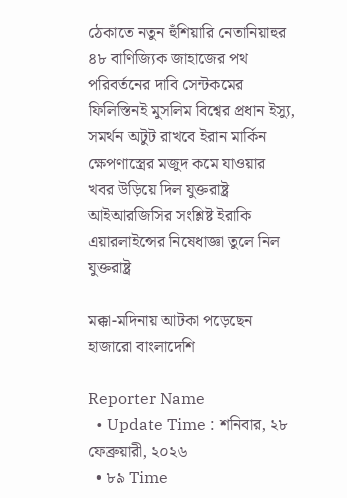ঠেকাতে নতুন হুঁশিয়ারি নেতানিয়াহুর ৪৮ বাণিজ্যিক জাহাজের পথ পরিবর্তনের দাবি সেন্টকমের ফিলিস্তিনই মুসলিম বিশ্বের প্রধান ইস্যু, সমর্থন অটুট রাখবে ইরান মার্কিন ক্ষেপণাস্ত্রের মজুদ কমে যাওয়ার খবর ‍উড়িয়ে দিল যুক্তরাষ্ট্র আইআরজিসির সংশ্লিষ্ট ইরাকি এয়ারলাইন্সের নিষেধাজ্ঞা তুলে নিল যুক্তরাষ্ট্র

মক্কা-মদিনায় আটকা পড়েছেন হাজারো বাংলাদেশি

Reporter Name
  • Update Time : শনিবার, ২৮ ফেব্রুয়ারী, ২০২৬
  • ৮৯ Time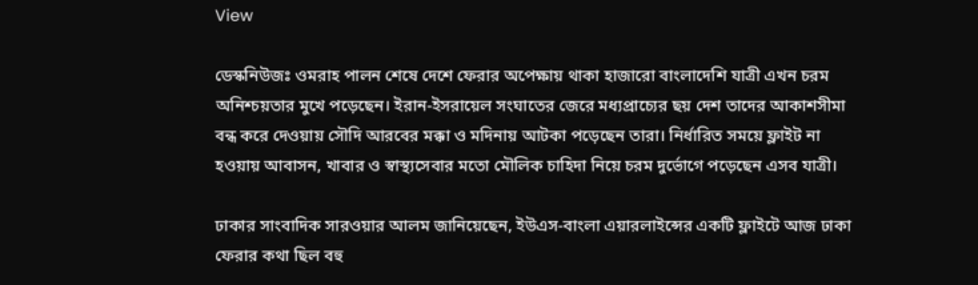View

ডেস্কনিউজঃ ওমরাহ পালন শেষে দেশে ফেরার অপেক্ষায় থাকা হাজারো বাংলাদেশি যাত্রী এখন চরম অনিশ্চয়তার মুখে পড়েছেন। ইরান-ইসরায়েল সংঘাতের জেরে মধ্যপ্রাচ্যের ছয় দেশ তাদের আকাশসীমা বন্ধ করে দেওয়ায় সৌদি আরবের মক্কা ও মদিনায় আটকা পড়েছেন তারা। নির্ধারিত সময়ে ফ্লাইট না হওয়ায় আবাসন, খাবার ও স্বাস্থ্যসেবার মতো মৌলিক চাহিদা নিয়ে চরম দুর্ভোগে পড়েছেন এসব যাত্রী।

ঢাকার সাংবাদিক সারওয়ার আলম জানিয়েছেন, ইউএস-বাংলা এয়ারলাইন্সের একটি ফ্লাইটে আজ ঢাকা ফেরার কথা ছিল বহু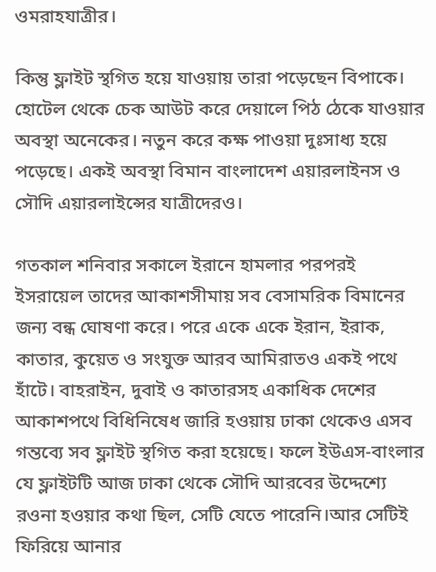ওমরাহযাত্রীর।

কিন্তু ফ্লাইট স্থগিত হয়ে যাওয়ায় তারা পড়েছেন বিপাকে। হোটেল থেকে চেক আউট করে দেয়ালে পিঠ ঠেকে যাওয়ার অবস্থা অনেকের। নতুন করে কক্ষ পাওয়া দুঃসাধ্য হয়ে পড়েছে। একই অবস্থা বিমান বাংলাদেশ এয়ারলাইনস ও সৌদি এয়ারলাইন্সের যাত্রীদেরও।

গতকাল শনিবার সকালে ইরানে হামলার পরপরই ইসরায়েল তাদের আকাশসীমায় সব বেসামরিক বিমানের জন্য বন্ধ ঘোষণা করে। পরে একে একে ইরান, ইরাক, কাতার, কুয়েত ও সংযুক্ত আরব আমিরাতও একই পথে হাঁটে। বাহরাইন, দুবাই ও কাতারসহ একাধিক দেশের আকাশপথে বিধিনিষেধ জারি হওয়ায় ঢাকা থেকেও এসব গন্তব্যে সব ফ্লাইট স্থগিত করা হয়েছে। ফলে ইউএস-বাংলার যে ফ্লাইটটি আজ ঢাকা থেকে সৌদি আরবের উদ্দেশ্যে রওনা হওয়ার কথা ছিল, সেটি যেতে পারেনি।আর সেটিই ফিরিয়ে আনার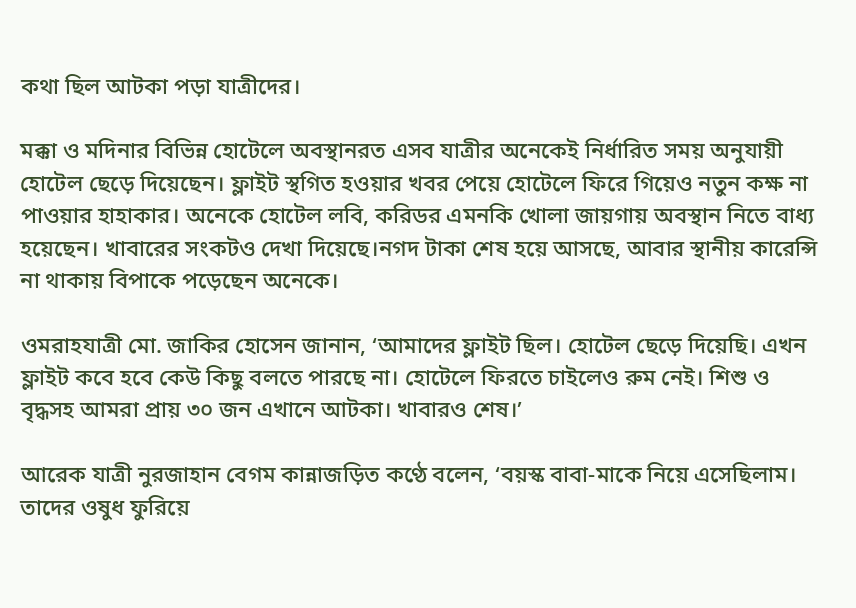কথা ছিল আটকা পড়া যাত্রীদের।

মক্কা ও মদিনার বিভিন্ন হোটেলে অবস্থানরত এসব যাত্রীর অনেকেই নির্ধারিত সময় অনুযায়ী হোটেল ছেড়ে দিয়েছেন। ফ্লাইট স্থগিত হওয়ার খবর পেয়ে হোটেলে ফিরে গিয়েও নতুন কক্ষ না পাওয়ার হাহাকার। অনেকে হোটেল লবি, করিডর এমনকি খোলা জায়গায় অবস্থান নিতে বাধ্য হয়েছেন। খাবারের সংকটও দেখা দিয়েছে।নগদ টাকা শেষ হয়ে আসছে, আবার স্থানীয় কারেন্সি না থাকায় বিপাকে পড়েছেন অনেকে।

ওমরাহযাত্রী মো. জাকির হোসেন জানান, ‘আমাদের ফ্লাইট ছিল। হোটেল ছেড়ে দিয়েছি। এখন ফ্লাইট কবে হবে কেউ কিছু বলতে পারছে না। হোটেলে ফিরতে চাইলেও রুম নেই। শিশু ও বৃদ্ধসহ আমরা প্রায় ৩০ জন এখানে আটকা। খাবারও শেষ।’

আরেক যাত্রী নুরজাহান বেগম কান্নাজড়িত কণ্ঠে বলেন, ‘বয়স্ক বাবা-মাকে নিয়ে এসেছিলাম। তাদের ওষুধ ফুরিয়ে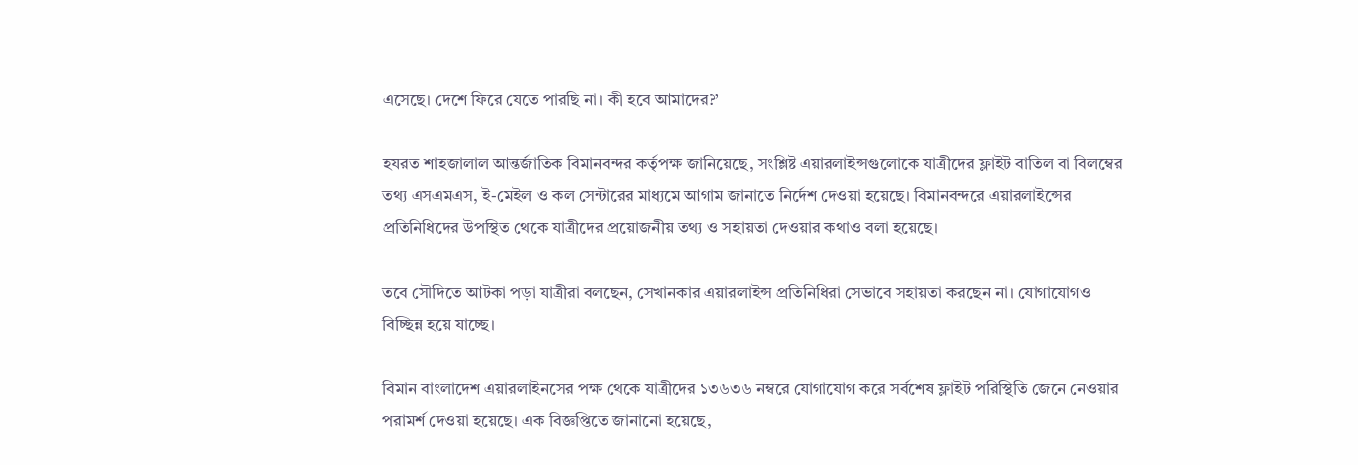এসেছে। দেশে ফিরে যেতে পারছি না। কী হবে আমাদের?’

হযরত শাহজালাল আন্তর্জাতিক বিমানবন্দর কর্তৃপক্ষ জানিয়েছে, সংশ্লিষ্ট এয়ারলাইন্সগুলোকে যাত্রীদের ফ্লাইট বাতিল বা বিলম্বের তথ্য এসএমএস, ই-মেইল ও কল সেন্টারের মাধ্যমে আগাম জানাতে নির্দেশ দেওয়া হয়েছে। বিমানবন্দরে এয়ারলাইন্সের প্রতিনিধিদের উপস্থিত থেকে যাত্রীদের প্রয়োজনীয় তথ্য ও সহায়তা দেওয়ার কথাও বলা হয়েছে।

তবে সৌদিতে আটকা পড়া যাত্রীরা বলছেন, সেখানকার এয়ারলাইন্স প্রতিনিধিরা সেভাবে সহায়তা করছেন না। যোগাযোগও বিচ্ছিন্ন হয়ে যাচ্ছে।

বিমান বাংলাদেশ এয়ারলাইনসের পক্ষ থেকে যাত্রীদের ১৩৬৩৬ নম্বরে যোগাযোগ করে সর্বশেষ ফ্লাইট পরিস্থিতি জেনে নেওয়ার পরামর্শ দেওয়া হয়েছে। এক বিজ্ঞপ্তিতে জানানো হয়েছে,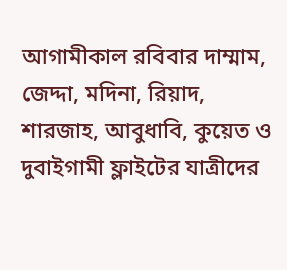আগামীকাল রবিবার দাম্মাম, জেদ্দা, মদিনা, রিয়াদ, শারজাহ, আবুধাবি, কুয়েত ও দুবাইগামী ফ্লাইটের যাত্রীদের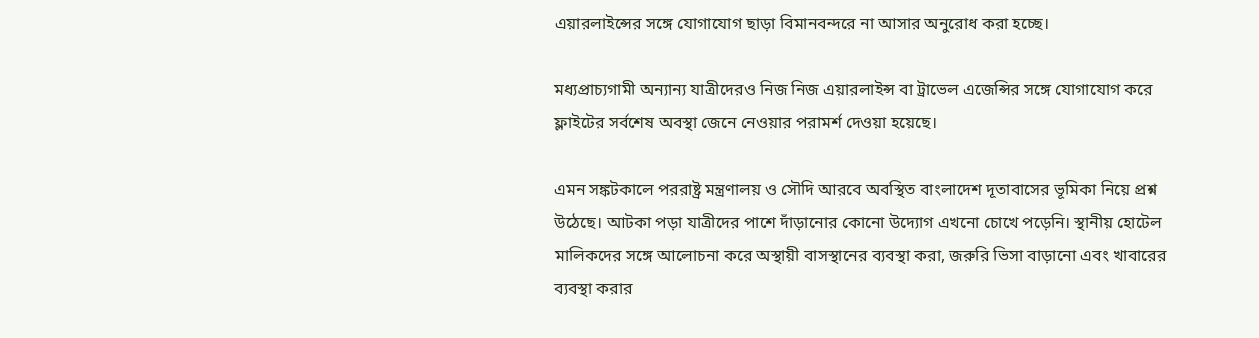এয়ারলাইন্সের সঙ্গে যোগাযোগ ছাড়া বিমানবন্দরে না আসার অনুরোধ করা হচ্ছে।

মধ্যপ্রাচ্যগামী অন্যান্য যাত্রীদেরও নিজ নিজ এয়ারলাইন্স বা ট্রাভেল এজেন্সির সঙ্গে যোগাযোগ করে ফ্লাইটের সর্বশেষ অবস্থা জেনে নেওয়ার পরামর্শ দেওয়া হয়েছে।

এমন সঙ্কটকালে পররাষ্ট্র মন্ত্রণালয় ও সৌদি আরবে অবস্থিত বাংলাদেশ দূতাবাসের ভূমিকা নিয়ে প্রশ্ন উঠেছে। আটকা পড়া যাত্রীদের পাশে দাঁড়ানোর কোনো উদ্যোগ এখনো চোখে পড়েনি। স্থানীয় হোটেল মালিকদের সঙ্গে আলোচনা করে অস্থায়ী বাসস্থানের ব্যবস্থা করা, জরুরি ভিসা বাড়ানো এবং খাবারের ব্যবস্থা করার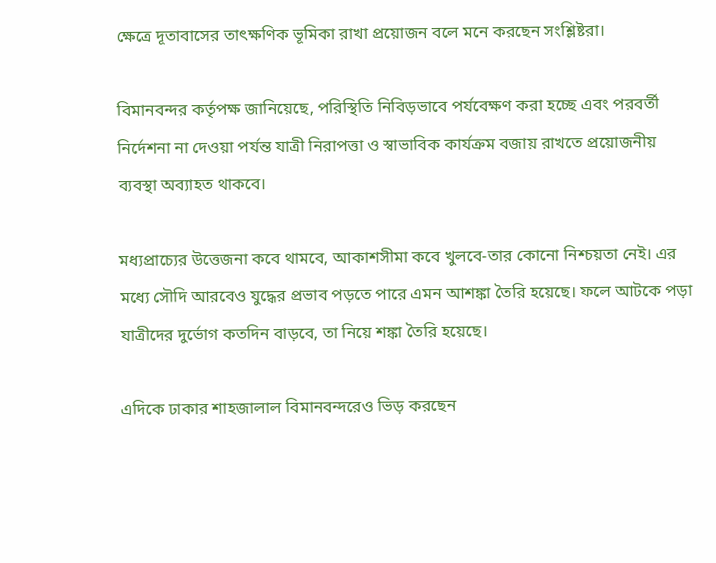ক্ষেত্রে দূতাবাসের তাৎক্ষণিক ভূমিকা রাখা প্রয়োজন বলে মনে করছেন সংশ্লিষ্টরা।

বিমানবন্দর কর্তৃপক্ষ জানিয়েছে, পরিস্থিতি নিবিড়ভাবে পর্যবেক্ষণ করা হচ্ছে এবং পরবর্তী নির্দেশনা না দেওয়া পর্যন্ত যাত্রী নিরাপত্তা ও স্বাভাবিক কার্যক্রম বজায় রাখতে প্রয়োজনীয় ব্যবস্থা অব্যাহত থাকবে।

মধ্যপ্রাচ্যের উত্তেজনা কবে থামবে, আকাশসীমা কবে খুলবে-তার কোনো নিশ্চয়তা নেই। এর মধ্যে সৌদি আরবেও যুদ্ধের প্রভাব পড়তে পারে এমন আশঙ্কা তৈরি হয়েছে। ফলে আটকে পড়া যাত্রীদের দুর্ভোগ কতদিন বাড়বে, তা নিয়ে শঙ্কা তৈরি হয়েছে।

এদিকে ঢাকার শাহজালাল বিমানবন্দরেও ভিড় করছেন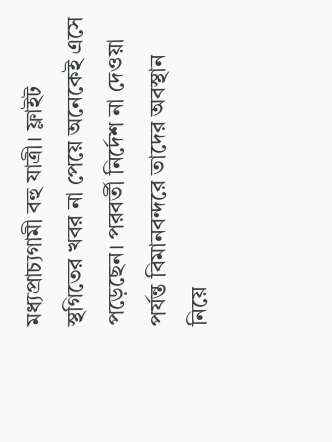মধ্যপ্রাচ্যগামী বহু যাত্রী। ফ্লাইট স্থগিতের খবর না পেয়ে অনেকেই এসে পড়েছেন। পরবর্তী নির্দেশ না দেওয়া পর্যন্ত বিমানবন্দরে তাদের অবস্থান নিয়ে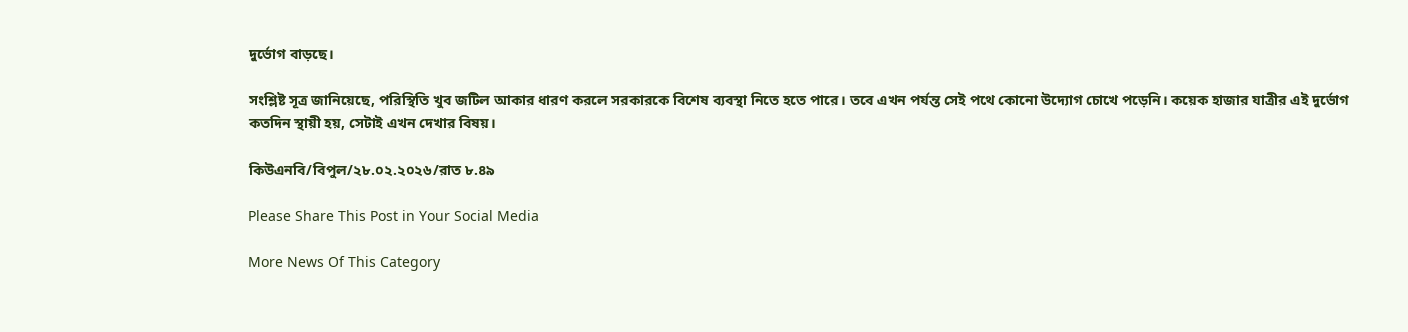দুর্ভোগ বাড়ছে।

সংশ্লিষ্ট সূত্র জানিয়েছে, পরিস্থিতি খুব জটিল আকার ধারণ করলে সরকারকে বিশেষ ব্যবস্থা নিতে হতে পারে। তবে এখন পর্যন্ত সেই পথে কোনো উদ্যোগ চোখে পড়েনি। কয়েক হাজার যাত্রীর এই দুর্ভোগ কতদিন স্থায়ী হয়, সেটাই এখন দেখার বিষয়।

কিউএনবি/বিপুল/২৮.০২.২০২৬/রাত ৮.৪৯

Please Share This Post in Your Social Media

More News Of This Category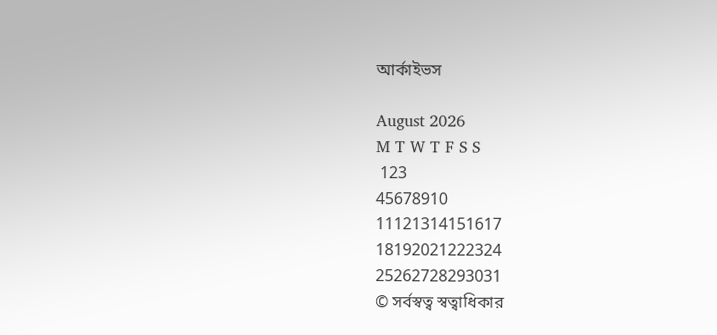আর্কাইভস

August 2026
M T W T F S S
 123
45678910
11121314151617
18192021222324
25262728293031
© সর্বস্বত্ব স্বত্বাধিকার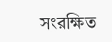সংরক্ষিত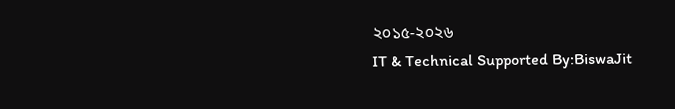২০১৫-২০২৬
IT & Technical Supported By:BiswaJit